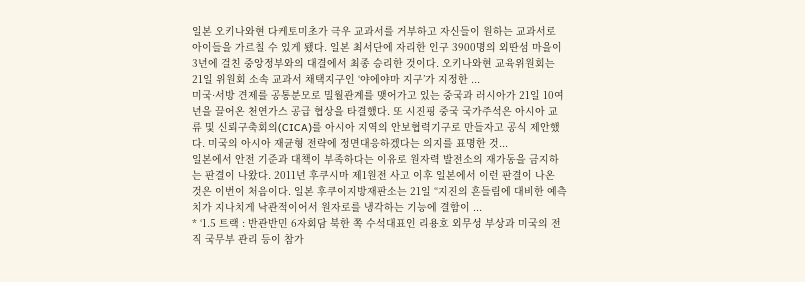일본 오키나와현 다케토미초가 극우 교과서를 거부하고 자신들이 원하는 교과서로 아이들을 가르칠 수 있게 됐다. 일본 최서단에 자리한 인구 3900명의 외딴섬 마을이 3년에 걸친 중앙정부와의 대결에서 최종 승리한 것이다. 오키나와현 교육위원회는 21일 위원회 소속 교과서 채택지구인 ‘야에야마 지구’가 지정한 ...
미국·서방 견제를 공통분모로 밀월관계를 맺어가고 있는 중국과 러시아가 21일 10여년을 끌어온 천연가스 공급 협상을 타결했다. 또 시진핑 중국 국가주석은 아시아 교류 및 신뢰구축회의(CICA)를 아시아 지역의 안보협력기구로 만들자고 공식 제안했다. 미국의 아시아 재균형 전략에 정면대응하겠다는 의지를 표명한 것...
일본에서 안전 기준과 대책이 부족하다는 이유로 원자력 발전소의 재가동을 금지하는 판결이 나왔다. 2011년 후쿠시마 제1원전 사고 이후 일본에서 이런 판결이 나온 것은 이번이 처음이다. 일본 후쿠이지방재판소는 21일 “지진의 흔들림에 대비한 예측치가 지나치게 낙관적이어서 원자로를 냉각하는 기능에 결함이 ...
* ‘1.5 트랙 : 반관반민 6자회담 북한 쪽 수석대표인 리용호 외무성 부상과 미국의 전직 국무부 관리 등이 참가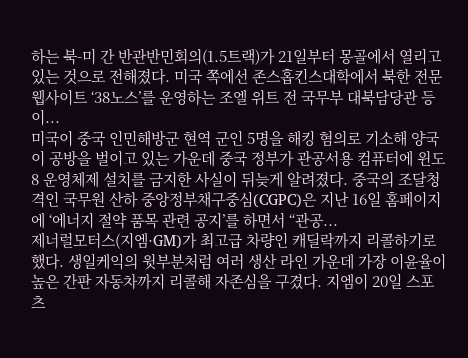하는 북-미 간 반관반민회의(1.5트랙)가 21일부터 몽골에서 열리고 있는 것으로 전해졌다. 미국 쪽에선 존스홉킨스대학에서 북한 전문 웹사이트 ‘38노스’를 운영하는 조엘 위트 전 국무부 대북담당관 등이...
미국이 중국 인민해방군 현역 군인 5명을 해킹 혐의로 기소해 양국이 공방을 벌이고 있는 가운데 중국 정부가 관공서용 컴퓨터에 윈도8 운영체제 설치를 금지한 사실이 뒤늦게 알려졌다. 중국의 조달청 격인 국무원 산하 중앙정부채구중심(CGPC)은 지난 16일 홈페이지에 ‘에너지 절약 품목 관련 공지’를 하면서 “관공...
제너럴모터스(지엠·GM)가 최고급 차량인 캐딜락까지 리콜하기로 했다. 생일케익의 윗부분처럼 여러 생산 라인 가운데 가장 이윤율이 높은 간판 자동차까지 리콜해 자존심을 구겼다. 지엠이 20일 스포츠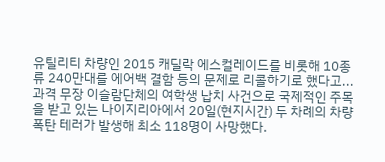유틸리티 차량인 2015 캐딜락 에스컬레이드를 비롯해 10종류 240만대를 에어백 결함 등의 문제로 리콜하기로 했다고...
과격 무장 이슬람단체의 여학생 납치 사건으로 국제적인 주목을 받고 있는 나이지리아에서 20일(현지시간) 두 차례의 차량 폭탄 테러가 발생해 최소 118명이 사망했다.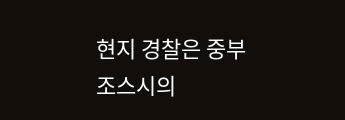현지 경찰은 중부 조스시의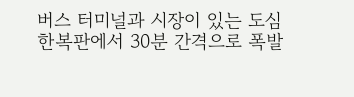버스 터미널과 시장이 있는 도심 한복판에서 30분 간격으로 폭발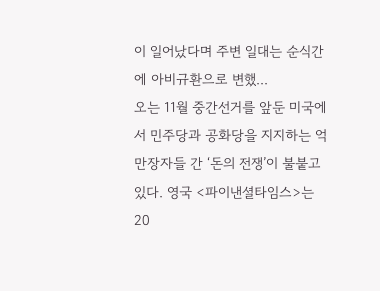이 일어났다며 주변 일대는 순식간에 아비규환으로 변했...
오는 11월 중간선거를 앞둔 미국에서 민주당과 공화당을 지지하는 억만장자들 간 ‘돈의 전쟁’이 불붙고 있다. 영국 <파이낸셜타임스>는 20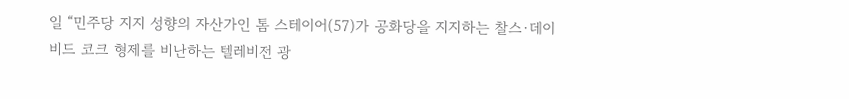일 “민주당 지지 성향의 자산가인 톰 스테이어(57)가 공화당을 지지하는 찰스·데이비드 코크 형제를 비난하는 텔레비전 광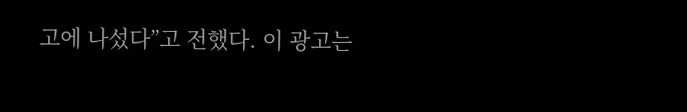고에 나섰다”고 전했다. 이 광고는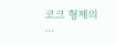코크 형제의 ...